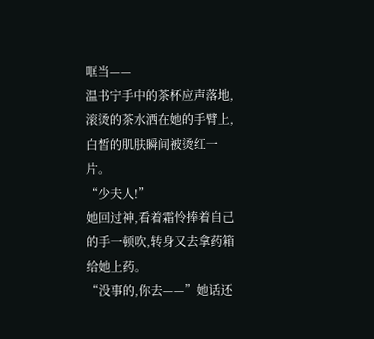哐当——
温书宁手中的茶杯应声落地,滚烫的茶水洒在她的手臂上,白皙的肌肤瞬间被烫红一片。
“少夫人!”
她回过神,看着霜怜捧着自己的手一顿吹,转身又去拿药箱给她上药。
“没事的,你去——”她话还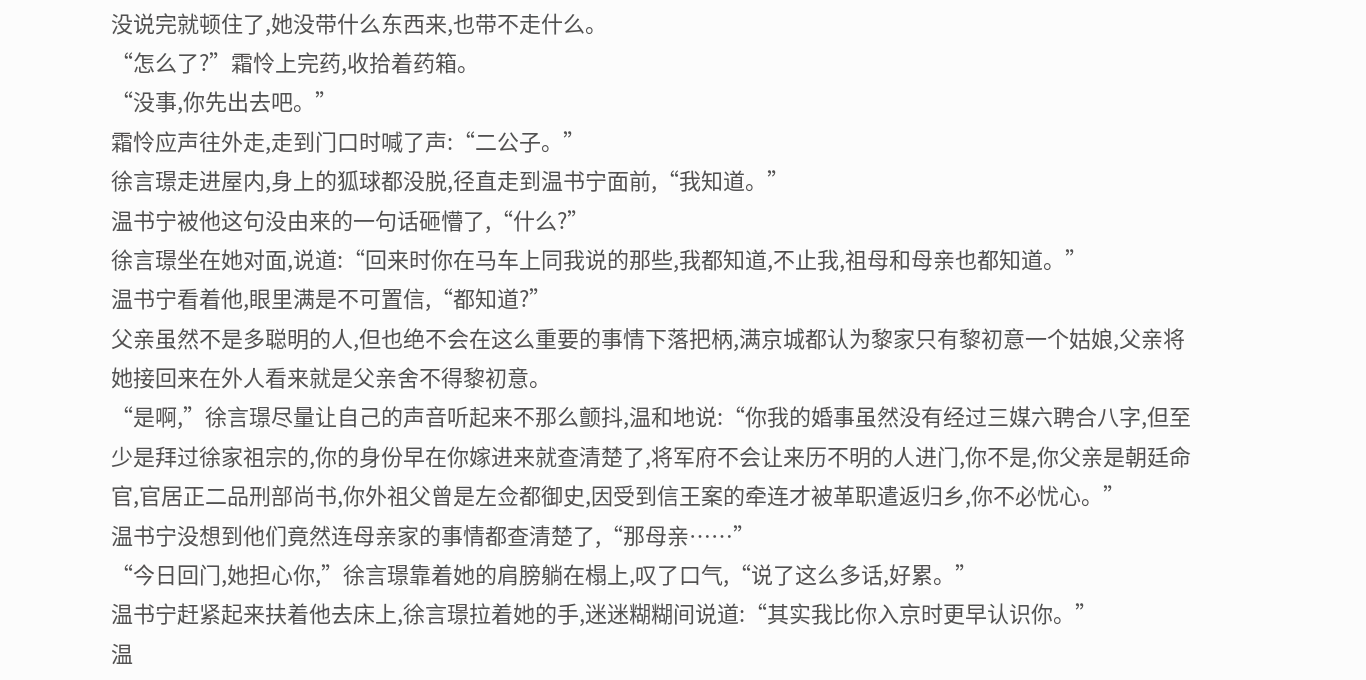没说完就顿住了,她没带什么东西来,也带不走什么。
“怎么了?”霜怜上完药,收拾着药箱。
“没事,你先出去吧。”
霜怜应声往外走,走到门口时喊了声:“二公子。”
徐言璟走进屋内,身上的狐球都没脱,径直走到温书宁面前,“我知道。”
温书宁被他这句没由来的一句话砸懵了,“什么?”
徐言璟坐在她对面,说道:“回来时你在马车上同我说的那些,我都知道,不止我,祖母和母亲也都知道。”
温书宁看着他,眼里满是不可置信,“都知道?”
父亲虽然不是多聪明的人,但也绝不会在这么重要的事情下落把柄,满京城都认为黎家只有黎初意一个姑娘,父亲将她接回来在外人看来就是父亲舍不得黎初意。
“是啊,”徐言璟尽量让自己的声音听起来不那么颤抖,温和地说:“你我的婚事虽然没有经过三媒六聘合八字,但至少是拜过徐家祖宗的,你的身份早在你嫁进来就查清楚了,将军府不会让来历不明的人进门,你不是,你父亲是朝廷命官,官居正二品刑部尚书,你外祖父曾是左佥都御史,因受到信王案的牵连才被革职遣返归乡,你不必忧心。”
温书宁没想到他们竟然连母亲家的事情都查清楚了,“那母亲……”
“今日回门,她担心你,”徐言璟靠着她的肩膀躺在榻上,叹了口气,“说了这么多话,好累。”
温书宁赶紧起来扶着他去床上,徐言璟拉着她的手,迷迷糊糊间说道:“其实我比你入京时更早认识你。”
温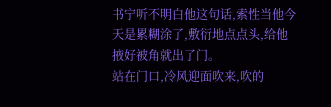书宁听不明白他这句话,索性当他今天是累糊涂了,敷衍地点点头,给他掖好被角就出了门。
站在门口,冷风迎面吹来,吹的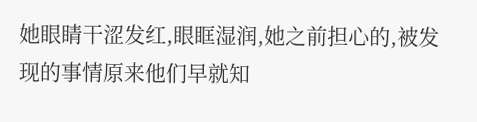她眼睛干涩发红,眼眶湿润,她之前担心的,被发现的事情原来他们早就知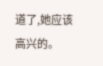道了,她应该高兴的。